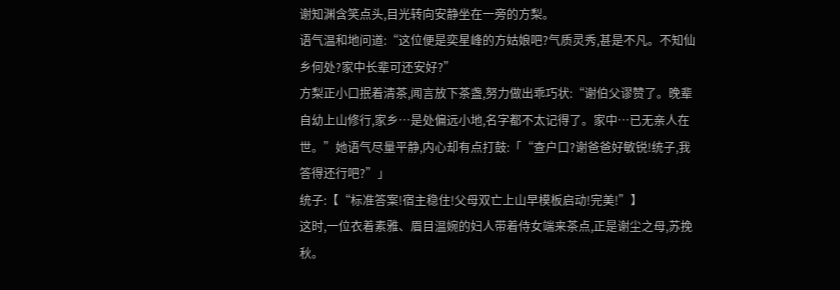谢知渊含笑点头,目光转向安静坐在一旁的方梨。
语气温和地问道:“这位便是奕星峰的方姑娘吧?气质灵秀,甚是不凡。不知仙乡何处?家中长辈可还安好?”
方梨正小口抿着清茶,闻言放下茶盏,努力做出乖巧状:“谢伯父谬赞了。晚辈自幼上山修行,家乡…是处偏远小地,名字都不太记得了。家中…已无亲人在世。”她语气尽量平静,内心却有点打鼓:「“查户口?谢爸爸好敏锐!统子,我答得还行吧?”」
统子:【“标准答案!宿主稳住!父母双亡上山早模板启动!完美!”】
这时,一位衣着素雅、眉目温婉的妇人带着侍女端来茶点,正是谢尘之母,苏挽秋。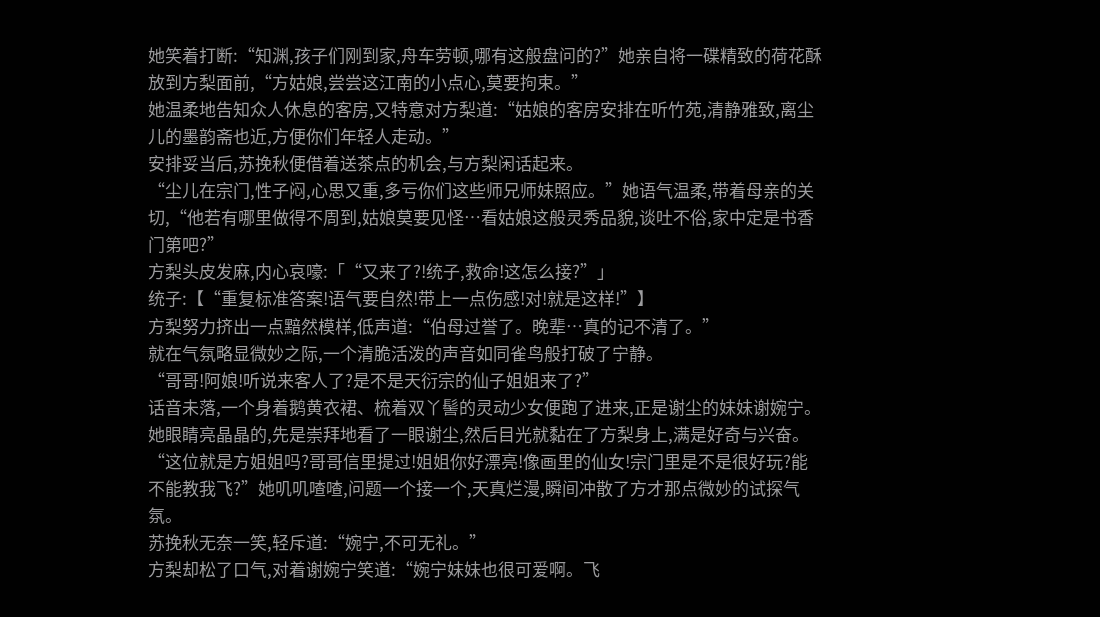她笑着打断:“知渊,孩子们刚到家,舟车劳顿,哪有这般盘问的?”她亲自将一碟精致的荷花酥放到方梨面前,“方姑娘,尝尝这江南的小点心,莫要拘束。”
她温柔地告知众人休息的客房,又特意对方梨道:“姑娘的客房安排在听竹苑,清静雅致,离尘儿的墨韵斋也近,方便你们年轻人走动。”
安排妥当后,苏挽秋便借着送茶点的机会,与方梨闲话起来。
“尘儿在宗门,性子闷,心思又重,多亏你们这些师兄师妹照应。”她语气温柔,带着母亲的关切,“他若有哪里做得不周到,姑娘莫要见怪…看姑娘这般灵秀品貌,谈吐不俗,家中定是书香门第吧?”
方梨头皮发麻,内心哀嚎:「“又来了?!统子,救命!这怎么接?”」
统子:【“重复标准答案!语气要自然!带上一点伤感!对!就是这样!”】
方梨努力挤出一点黯然模样,低声道:“伯母过誉了。晚辈…真的记不清了。”
就在气氛略显微妙之际,一个清脆活泼的声音如同雀鸟般打破了宁静。
“哥哥!阿娘!听说来客人了?是不是天衍宗的仙子姐姐来了?”
话音未落,一个身着鹅黄衣裙、梳着双丫髻的灵动少女便跑了进来,正是谢尘的妹妹谢婉宁。
她眼睛亮晶晶的,先是崇拜地看了一眼谢尘,然后目光就黏在了方梨身上,满是好奇与兴奋。
“这位就是方姐姐吗?哥哥信里提过!姐姐你好漂亮!像画里的仙女!宗门里是不是很好玩?能不能教我飞?”她叽叽喳喳,问题一个接一个,天真烂漫,瞬间冲散了方才那点微妙的试探气氛。
苏挽秋无奈一笑,轻斥道:“婉宁,不可无礼。”
方梨却松了口气,对着谢婉宁笑道:“婉宁妹妹也很可爱啊。飞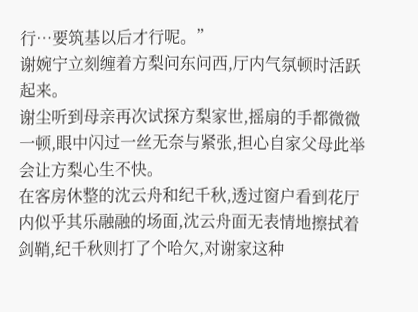行…要筑基以后才行呢。”
谢婉宁立刻缠着方梨问东问西,厅内气氛顿时活跃起来。
谢尘听到母亲再次试探方梨家世,摇扇的手都微微一顿,眼中闪过一丝无奈与紧张,担心自家父母此举会让方梨心生不快。
在客房休整的沈云舟和纪千秋,透过窗户看到花厅内似乎其乐融融的场面,沈云舟面无表情地擦拭着剑鞘,纪千秋则打了个哈欠,对谢家这种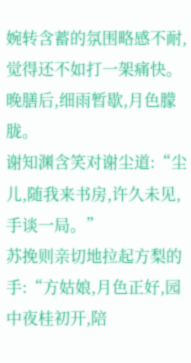婉转含蓄的氛围略感不耐,觉得还不如打一架痛快。
晚膳后,细雨暂歇,月色朦胧。
谢知渊含笑对谢尘道:“尘儿,随我来书房,许久未见,手谈一局。”
苏挽则亲切地拉起方梨的手:“方姑娘,月色正好,园中夜桂初开,陪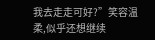我去走走可好?”笑容温柔,似乎还想继续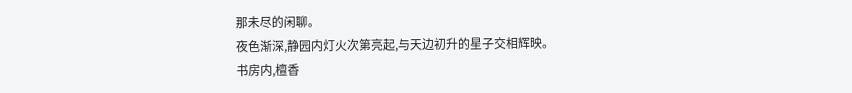那未尽的闲聊。
夜色渐深,静园内灯火次第亮起,与天边初升的星子交相辉映。
书房内,檀香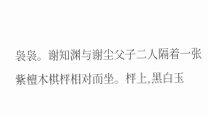袅袅。谢知渊与谢尘父子二人隔着一张紫檀木棋枰相对而坐。枰上,黑白玉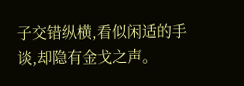子交错纵横,看似闲适的手谈,却隐有金戈之声。